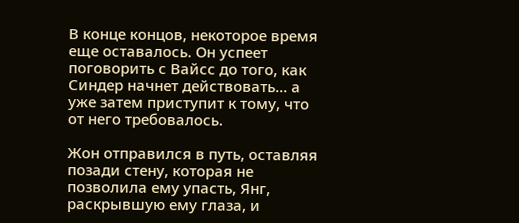В конце концов, некоторое время еще оставалось. Он успеет поговорить с Вайсс до того, как Синдер начнет действовать... а уже затем приступит к тому, что от него требовалось.

Жон отправился в путь, оставляя позади стену, которая не позволила ему упасть, Янг, раскрывшую ему глаза, и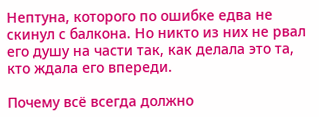Нептуна, которого по ошибке едва не скинул с балкона. Но никто из них не рвал его душу на части так, как делала это та, кто ждала его впереди.

Почему всё всегда должно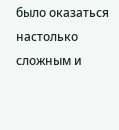было оказаться настолько сложным и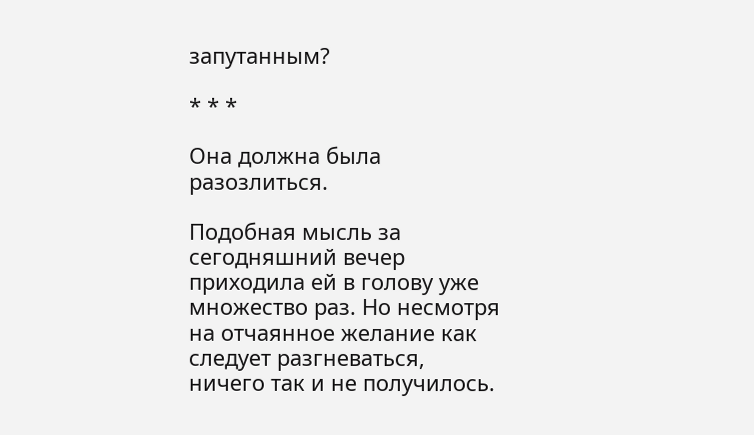запутанным?

* * *

Она должна была разозлиться.

Подобная мысль за сегодняшний вечер приходила ей в голову уже множество раз. Но несмотря на отчаянное желание как следует разгневаться, ничего так и не получилось.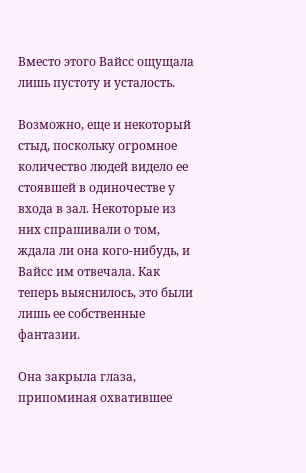Вместо этого Вайсс ощущала лишь пустоту и усталость.

Возможно, еще и некоторый стыд, поскольку огромное количество людей видело ее стоявшей в одиночестве у входа в зал. Некоторые из них спрашивали о том, ждала ли она кого-нибудь, и Вайсс им отвечала. Как теперь выяснилось, это были лишь ее собственные фантазии.

Она закрыла глаза, припоминая охватившее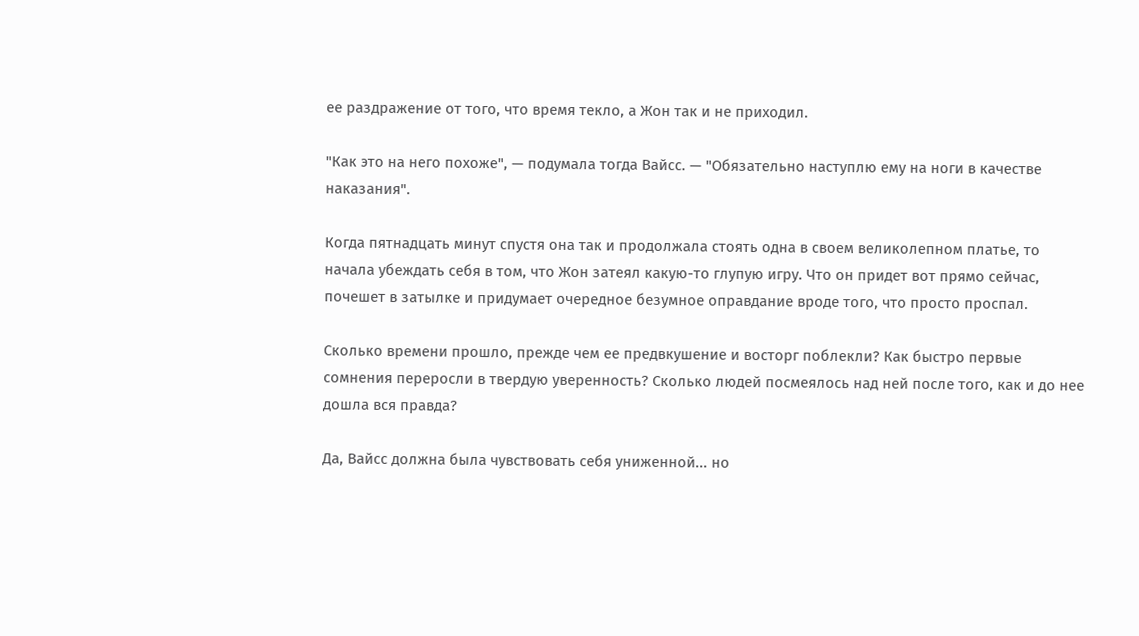ее раздражение от того, что время текло, а Жон так и не приходил.

"Как это на него похоже", — подумала тогда Вайсс. — "Обязательно наступлю ему на ноги в качестве наказания".

Когда пятнадцать минут спустя она так и продолжала стоять одна в своем великолепном платье, то начала убеждать себя в том, что Жон затеял какую-то глупую игру. Что он придет вот прямо сейчас, почешет в затылке и придумает очередное безумное оправдание вроде того, что просто проспал.

Сколько времени прошло, прежде чем ее предвкушение и восторг поблекли? Как быстро первые сомнения переросли в твердую уверенность? Сколько людей посмеялось над ней после того, как и до нее дошла вся правда?

Да, Вайсс должна была чувствовать себя униженной... но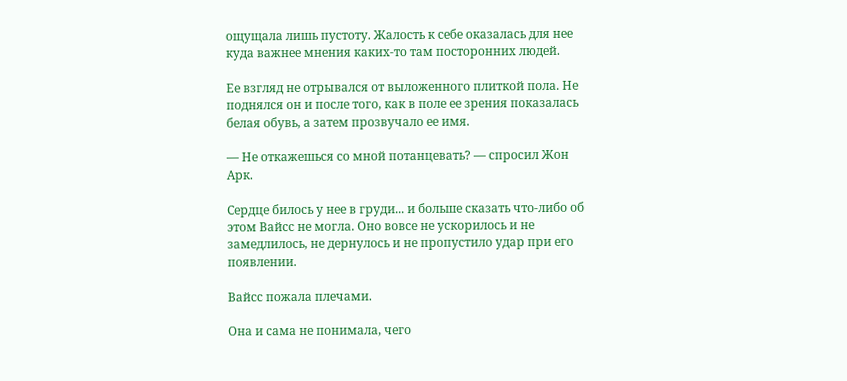ощущала лишь пустоту. Жалость к себе оказалась для нее куда важнее мнения каких-то там посторонних людей.

Ее взгляд не отрывался от выложенного плиткой пола. Не поднялся он и после того, как в поле ее зрения показалась белая обувь, а затем прозвучало ее имя.

— Не откажешься со мной потанцевать? — спросил Жон Арк.

Сердце билось у нее в груди... и больше сказать что-либо об этом Вайсс не могла. Оно вовсе не ускорилось и не замедлилось, не дернулось и не пропустило удар при его появлении.

Вайсс пожала плечами.

Она и сама не понимала, чего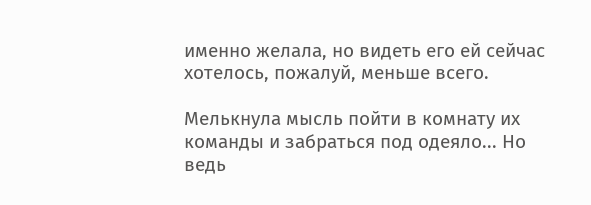именно желала, но видеть его ей сейчас хотелось, пожалуй, меньше всего.

Мелькнула мысль пойти в комнату их команды и забраться под одеяло... Но ведь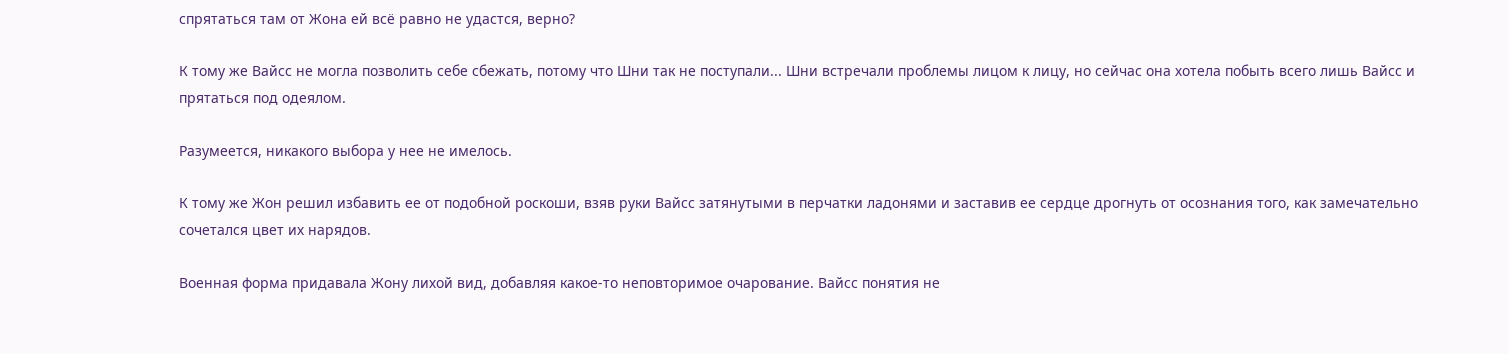спрятаться там от Жона ей всё равно не удастся, верно?

К тому же Вайсс не могла позволить себе сбежать, потому что Шни так не поступали... Шни встречали проблемы лицом к лицу, но сейчас она хотела побыть всего лишь Вайсс и прятаться под одеялом.

Разумеется, никакого выбора у нее не имелось.

К тому же Жон решил избавить ее от подобной роскоши, взяв руки Вайсс затянутыми в перчатки ладонями и заставив ее сердце дрогнуть от осознания того, как замечательно сочетался цвет их нарядов.

Военная форма придавала Жону лихой вид, добавляя какое-то неповторимое очарование. Вайсс понятия не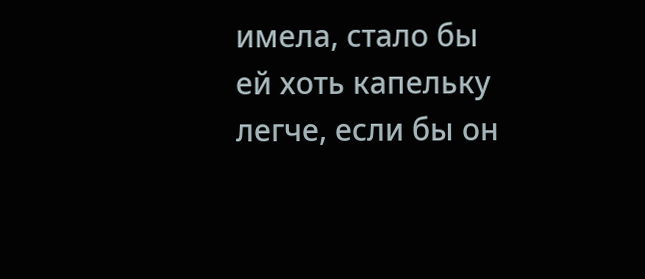имела, стало бы ей хоть капельку легче, если бы он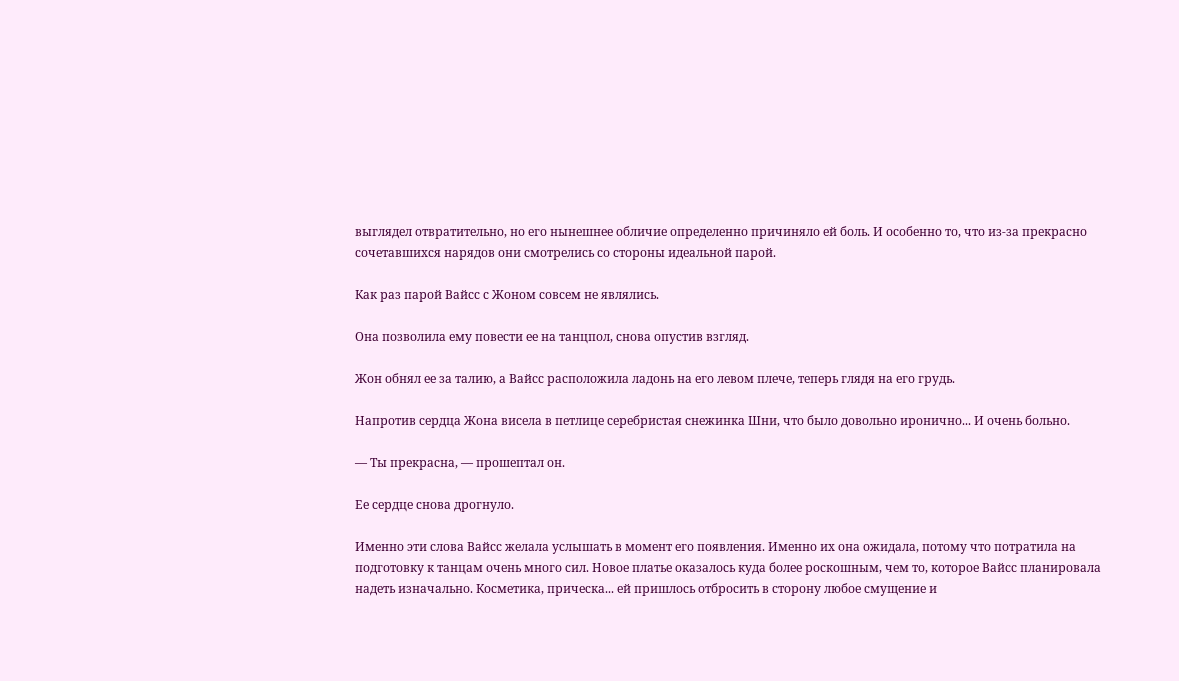выглядел отвратительно, но его нынешнее обличие определенно причиняло ей боль. И особенно то, что из-за прекрасно сочетавшихся нарядов они смотрелись со стороны идеальной парой.

Как раз парой Вайсс с Жоном совсем не являлись.

Она позволила ему повести ее на танцпол, снова опустив взгляд.

Жон обнял ее за талию, а Вайсс расположила ладонь на его левом плече, теперь глядя на его грудь.

Напротив сердца Жона висела в петлице серебристая снежинка Шни, что было довольно иронично... И очень больно.

— Ты прекрасна, — прошептал он.

Ее сердце снова дрогнуло.

Именно эти слова Вайсс желала услышать в момент его появления. Именно их она ожидала, потому что потратила на подготовку к танцам очень много сил. Новое платье оказалось куда более роскошным, чем то, которое Вайсс планировала надеть изначально. Косметика, прическа... ей пришлось отбросить в сторону любое смущение и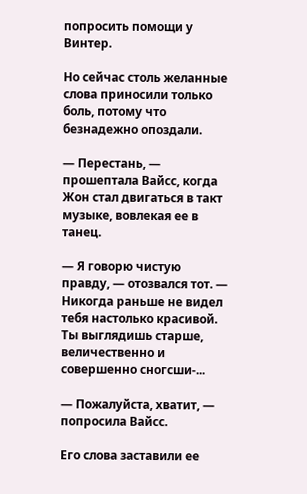попросить помощи у Винтер.

Но сейчас столь желанные слова приносили только боль, потому что безнадежно опоздали.

— Перестань, — прошептала Вайсс, когда Жон стал двигаться в такт музыке, вовлекая ее в танец.

— Я говорю чистую правду, — отозвался тот. — Никогда раньше не видел тебя настолько красивой. Ты выглядишь старше, величественно и совершенно сногсши-...

— Пожалуйста, хватит, — попросила Вайсс.

Его слова заставили ее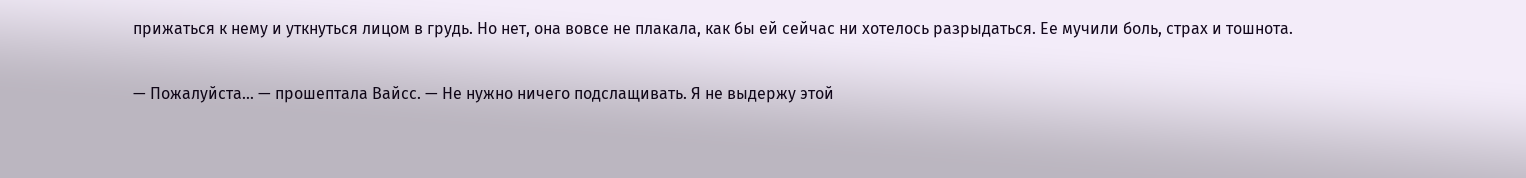прижаться к нему и уткнуться лицом в грудь. Но нет, она вовсе не плакала, как бы ей сейчас ни хотелось разрыдаться. Ее мучили боль, страх и тошнота.

— Пожалуйста... — прошептала Вайсс. — Не нужно ничего подслащивать. Я не выдержу этой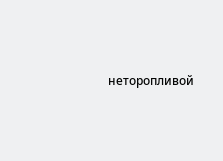неторопливой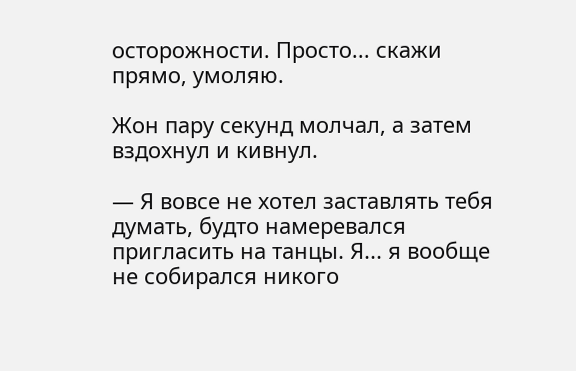осторожности. Просто... скажи прямо, умоляю.

Жон пару секунд молчал, а затем вздохнул и кивнул.

— Я вовсе не хотел заставлять тебя думать, будто намеревался пригласить на танцы. Я... я вообще не собирался никого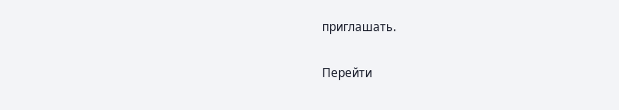приглашать.

Перейти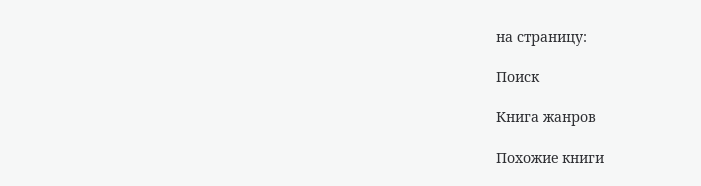на страницу:

Поиск

Книга жанров

Похожие книги